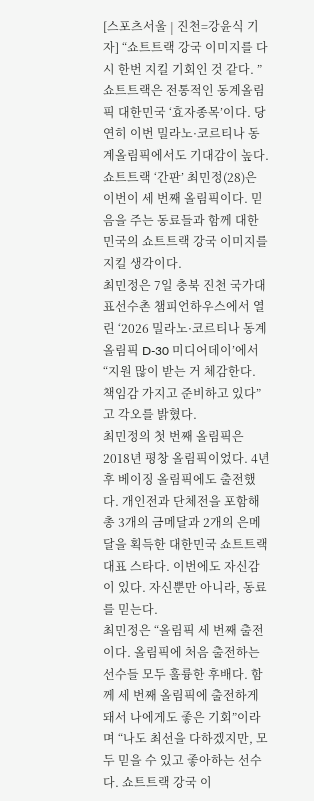[스포츠서울 | 진천=강윤식 기자] “쇼트트랙 강국 이미지를 다시 한번 지킬 기회인 것 같다. ”
쇼트트랙은 전통적인 동계올림픽 대한민국 ‘효자종목’이다. 당연히 이번 밀라노·코르티나 동계올림픽에서도 기대감이 높다. 쇼트트랙 ‘간판’ 최민정(28)은 이번이 세 번째 올림픽이다. 믿음을 주는 동료들과 함께 대한민국의 쇼트트랙 강국 이미지를 지킬 생각이다.
최민정은 7일 충북 진천 국가대표선수촌 챔피언하우스에서 열린 ‘2026 밀라노·코르티나 동계올림픽 D-30 미디어데이’에서 “지원 많이 받는 거 체감한다. 책임감 가지고 준비하고 있다”고 각오를 밝혔다.
최민정의 첫 번째 올림픽은 2018년 평창 올림픽이었다. 4년 후 베이징 올림픽에도 출전했다. 개인전과 단체전을 포함해 총 3개의 금메달과 2개의 은메달을 획득한 대한민국 쇼트트랙 대표 스타다. 이번에도 자신감이 있다. 자신뿐만 아니라, 동료를 믿는다.
최민정은 “올림픽 세 번째 출전이다. 올림픽에 처음 출전하는 선수들 모두 훌륭한 후배다. 함께 세 번째 올림픽에 출전하게 돼서 나에게도 좋은 기회”이라며 “나도 최선을 다하겠지만, 모두 믿을 수 있고 좋아하는 선수다. 쇼트트랙 강국 이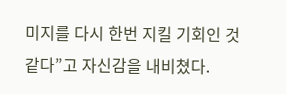미지를 다시 한번 지킬 기회인 것 같다”고 자신감을 내비쳤다.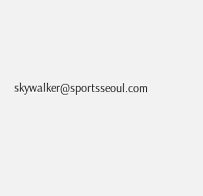skywalker@sportsseoul.com